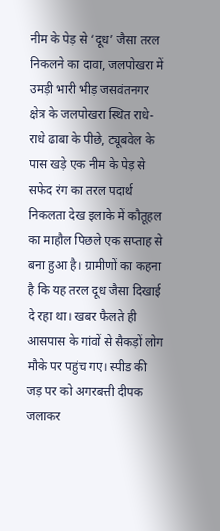नीम के पेड़ से ‘दूध’ जैसा तरल निकलने का दावा, जलपोखरा में उमड़ी भारी भीड़ जसवंतनगर क्षेत्र के जलपोखरा स्थित राधे-राधे ढाबा के पीछे, ट्यूबवेल के पास खड़े एक नीम के पेड़ से सफेद रंग का तरल पदार्थ निकलता देख इलाके में कौतूहल का माहौल पिछले एक सप्ताह से बना हुआ है। ग्रामीणों का कहना है कि यह तरल दूध जैसा दिखाई दे रहा था। खबर फैलते ही आसपास के गांवों से सैकड़ों लोग मौके पर पहुंच गए। स्पीड की जड़ पर को अगरबत्ती दीपक जलाकर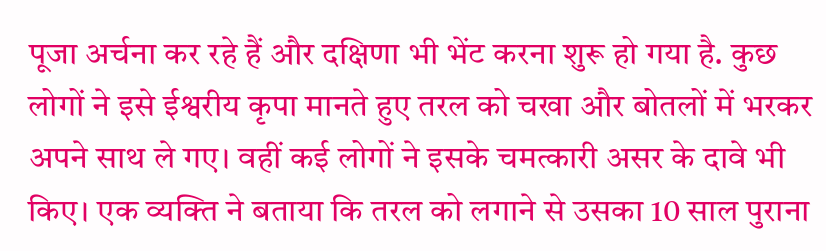पूजा अर्चना कर रहे हैं और दक्षिणा भी भेंट करना शुरू हो गया है. कुछ लोगों ने इसे ईश्वरीय कृपा मानते हुए तरल को चखा और बोतलों में भरकर अपने साथ ले गए। वहीं कई लोगों ने इसके चमत्कारी असर के दावे भी किए। एक व्यक्ति ने बताया कि तरल को लगाने से उसका 10 साल पुराना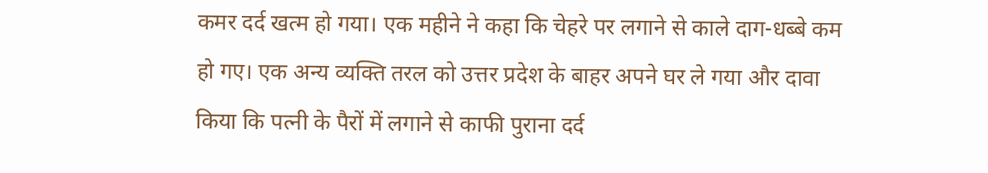कमर दर्द खत्म हो गया। एक महीने ने कहा कि चेहरे पर लगाने से काले दाग-धब्बे कम हो गए। एक अन्य व्यक्ति तरल को उत्तर प्रदेश के बाहर अपने घर ले गया और दावा किया कि पत्नी के पैरों में लगाने से काफी पुराना दर्द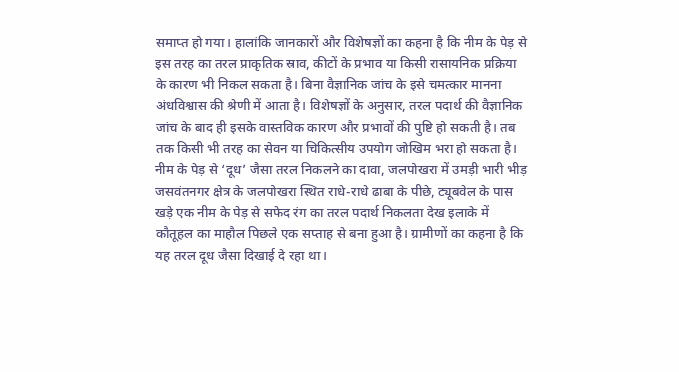समाप्त हो गया। हालांकि जानकारों और विशेषज्ञों का कहना है कि नीम के पेड़ से इस तरह का तरल प्राकृतिक स्राव, कीटों के प्रभाव या किसी रासायनिक प्रक्रिया के कारण भी निकल सकता है। बिना वैज्ञानिक जांच के इसे चमत्कार मानना अंधविश्वास की श्रेणी में आता है। विशेषज्ञों के अनुसार, तरल पदार्थ की वैज्ञानिक जांच के बाद ही इसके वास्तविक कारण और प्रभावों की पुष्टि हो सकती है। तब तक किसी भी तरह का सेवन या चिकित्सीय उपयोग जोखिम भरा हो सकता है।
नीम के पेड़ से ‘दूध’ जैसा तरल निकलने का दावा, जलपोखरा में उमड़ी भारी भीड़ जसवंतनगर क्षेत्र के जलपोखरा स्थित राधे-राधे ढाबा के पीछे, ट्यूबवेल के पास खड़े एक नीम के पेड़ से सफेद रंग का तरल पदार्थ निकलता देख इलाके में कौतूहल का माहौल पिछले एक सप्ताह से बना हुआ है। ग्रामीणों का कहना है कि यह तरल दूध जैसा दिखाई दे रहा था।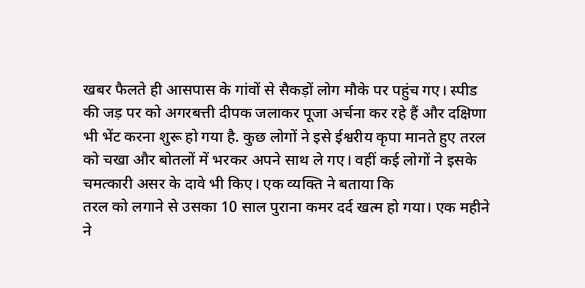खबर फैलते ही आसपास के गांवों से सैकड़ों लोग मौके पर पहुंच गए। स्पीड की जड़ पर को अगरबत्ती दीपक जलाकर पूजा अर्चना कर रहे हैं और दक्षिणा भी भेंट करना शुरू हो गया है. कुछ लोगों ने इसे ईश्वरीय कृपा मानते हुए तरल को चखा और बोतलों में भरकर अपने साथ ले गए। वहीं कई लोगों ने इसके चमत्कारी असर के दावे भी किए। एक व्यक्ति ने बताया कि
तरल को लगाने से उसका 10 साल पुराना कमर दर्द खत्म हो गया। एक महीने ने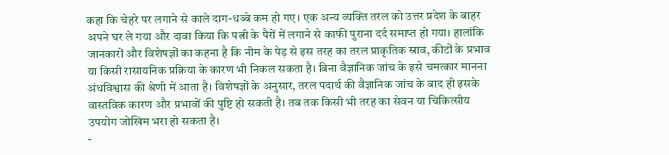कहा कि चेहरे पर लगाने से काले दाग-धब्बे कम हो गए। एक अन्य व्यक्ति तरल को उत्तर प्रदेश के बाहर अपने घर ले गया और दावा किया कि पत्नी के पैरों में लगाने से काफी पुराना दर्द समाप्त हो गया। हालांकि जानकारों और विशेषज्ञों का कहना है कि नीम के पेड़ से इस तरह का तरल प्राकृतिक स्राव, कीटों के प्रभाव या किसी रासायनिक प्रक्रिया के कारण भी निकल सकता है। बिना वैज्ञानिक जांच के इसे चमत्कार मानना अंधविश्वास की श्रेणी में आता है। विशेषज्ञों के अनुसार, तरल पदार्थ की वैज्ञानिक जांच के बाद ही इसके वास्तविक कारण और प्रभावों की पुष्टि हो सकती है। तब तक किसी भी तरह का सेवन या चिकित्सीय उपयोग जोखिम भरा हो सकता है।
-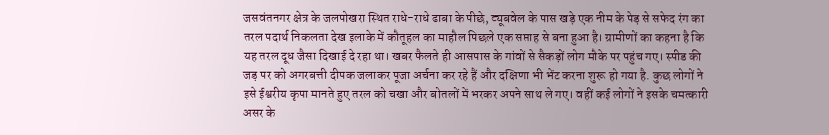जसवंतनगर क्षेत्र के जलपोखरा स्थित राधे-राधे ढाबा के पीछे, ट्यूबवेल के पास खड़े एक नीम के पेड़ से सफेद रंग का तरल पदार्थ निकलता देख इलाके में कौतूहल का माहौल पिछले एक सप्ताह से बना हुआ है। ग्रामीणों का कहना है कि यह तरल दूध जैसा दिखाई दे रहा था। खबर फैलते ही आसपास के गांवों से सैकड़ों लोग मौके पर पहुंच गए। स्पीड की जड़ पर को अगरबत्ती दीपक जलाकर पूजा अर्चना कर रहे हैं और दक्षिणा भी भेंट करना शुरू हो गया है. कुछ लोगों ने इसे ईश्वरीय कृपा मानते हुए तरल को चखा और बोतलों में भरकर अपने साथ ले गए। वहीं कई लोगों ने इसके चमत्कारी असर के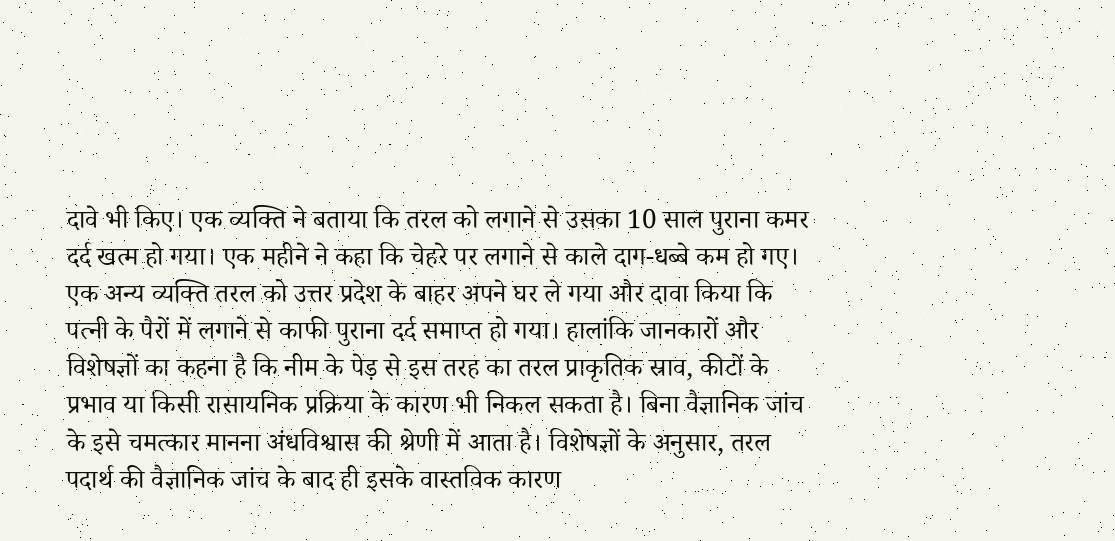दावे भी किए। एक व्यक्ति ने बताया कि तरल को लगाने से उसका 10 साल पुराना कमर दर्द खत्म हो गया। एक महीने ने कहा कि चेहरे पर लगाने से काले दाग-धब्बे कम हो गए। एक अन्य व्यक्ति तरल को उत्तर प्रदेश के बाहर अपने घर ले गया और दावा किया कि पत्नी के पैरों में लगाने से काफी पुराना दर्द समाप्त हो गया। हालांकि जानकारों और विशेषज्ञों का कहना है कि नीम के पेड़ से इस तरह का तरल प्राकृतिक स्राव, कीटों के प्रभाव या किसी रासायनिक प्रक्रिया के कारण भी निकल सकता है। बिना वैज्ञानिक जांच के इसे चमत्कार मानना अंधविश्वास की श्रेणी में आता है। विशेषज्ञों के अनुसार, तरल पदार्थ की वैज्ञानिक जांच के बाद ही इसके वास्तविक कारण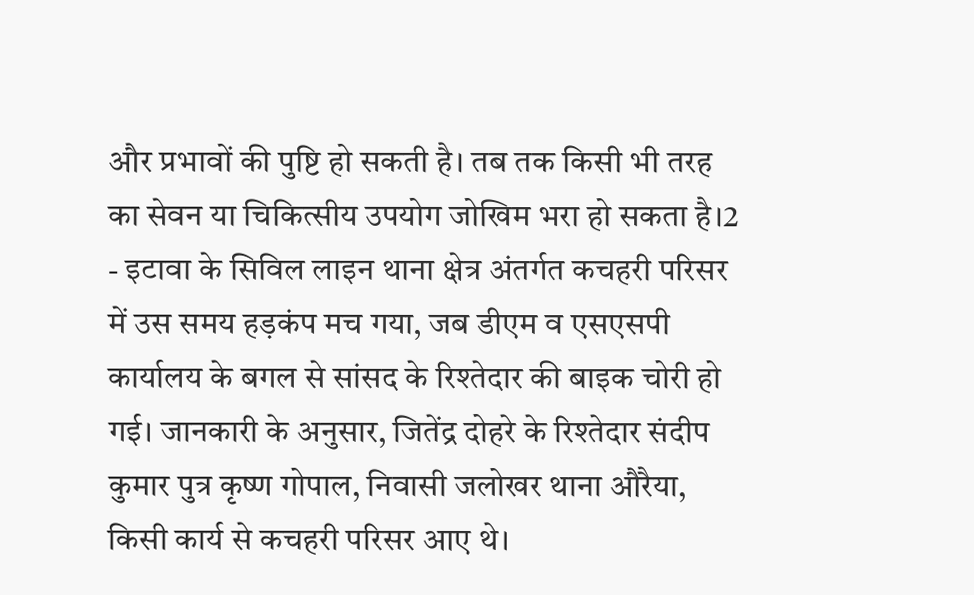और प्रभावों की पुष्टि हो सकती है। तब तक किसी भी तरह का सेवन या चिकित्सीय उपयोग जोखिम भरा हो सकता है।2
- इटावा के सिविल लाइन थाना क्षेत्र अंतर्गत कचहरी परिसर में उस समय हड़कंप मच गया, जब डीएम व एसएसपी कार्यालय के बगल से सांसद के रिश्तेदार की बाइक चोरी हो गई। जानकारी के अनुसार, जितेंद्र दोहरे के रिश्तेदार संदीप कुमार पुत्र कृष्ण गोपाल, निवासी जलोखर थाना औरैया, किसी कार्य से कचहरी परिसर आए थे।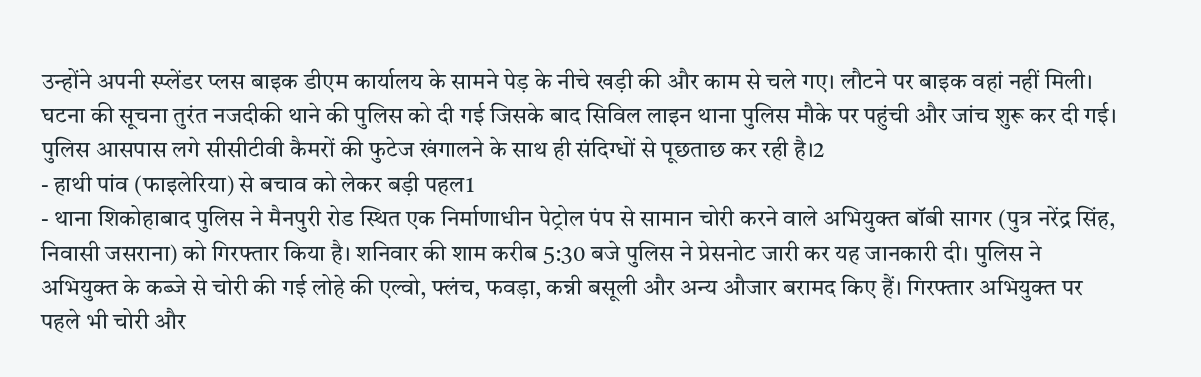उन्होंने अपनी स्प्लेंडर प्लस बाइक डीएम कार्यालय के सामने पेड़ के नीचे खड़ी की और काम से चले गए। लौटने पर बाइक वहां नहीं मिली। घटना की सूचना तुरंत नजदीकी थाने की पुलिस को दी गई जिसके बाद सिविल लाइन थाना पुलिस मौके पर पहुंची और जांच शुरू कर दी गई। पुलिस आसपास लगे सीसीटीवी कैमरों की फुटेज खंगालने के साथ ही संदिग्धों से पूछताछ कर रही है।2
- हाथी पांव (फाइलेरिया) से बचाव को लेकर बड़ी पहल1
- थाना शिकोहाबाद पुलिस ने मैनपुरी रोड स्थित एक निर्माणाधीन पेट्रोल पंप से सामान चोरी करने वाले अभियुक्त बॉबी सागर (पुत्र नरेंद्र सिंह, निवासी जसराना) को गिरफ्तार किया है। शनिवार की शाम करीब 5:30 बजे पुलिस ने प्रेसनोट जारी कर यह जानकारी दी। पुलिस ने अभियुक्त के कब्जे से चोरी की गई लोहे की एल्वो, फ्लंच, फवड़ा, कन्नी बसूली और अन्य औजार बरामद किए हैं। गिरफ्तार अभियुक्त पर पहले भी चोरी और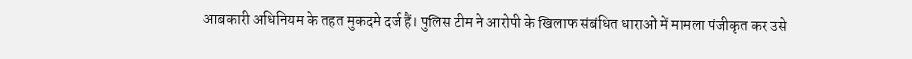आबकारी अधिनियम के तहत मुकदमे दर्ज हैं। पुलिस टीम ने आरोपी के खिलाफ संबंधित धाराओं में मामला पंजीकृत कर उसे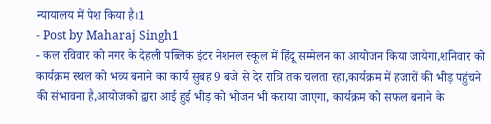न्यायालय में पेश किया है।1
- Post by Maharaj Singh1
- कल रविवार को नगर के देहली पब्लिक इंटर नेशनल स्कूल में हिंदू सम्मेलन का आयोजन किया जायेगा,शनिवार को कार्यक्रम स्थल को भव्य बनाने का कार्य सुबह 9 बजे से देर रात्रि तक चलता रहा,कार्यक्रम में हजारों की भीड़ पहुंचने की संभावना है,आयोजको द्वारा आई हुई भीड़ को भोजन भी कराया जाएगा, कार्यक्रम को सफल बनाने के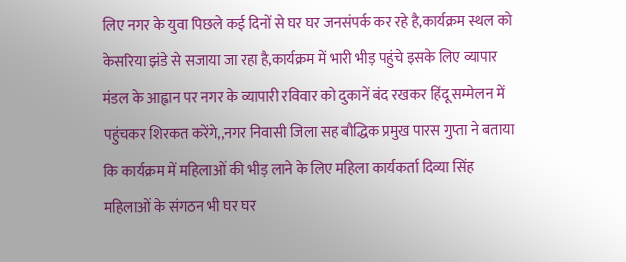लिए नगर के युवा पिछले कई दिनों से घर घर जनसंपर्क कर रहे है,कार्यक्रम स्थल को केसरिया झंडे से सजाया जा रहा है,कार्यक्रम में भारी भीड़ पहुंचे इसके लिए व्यापार मंडल के आह्वान पर नगर के व्यापारी रविवार को दुकानें बंद रखकर हिंदू सम्मेलन में पहुंचकर शिरकत करेंगे,,नगर निवासी जिला सह बौद्धिक प्रमुख पारस गुप्ता ने बताया कि कार्यक्रम में महिलाओं की भीड़ लाने के लिए महिला कार्यकर्ता दिव्या सिंह महिलाओं के संगठन भी घर घर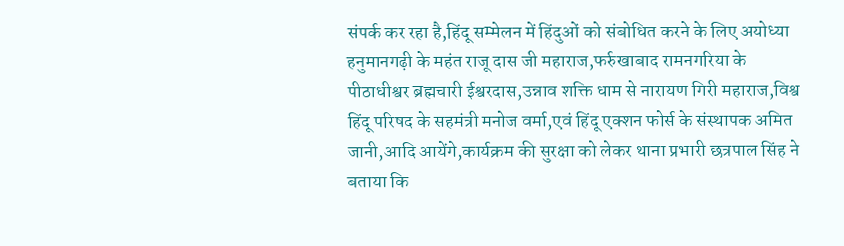संपर्क कर रहा है,हिंदू सम्मेलन में हिंदुओं को संबोधित करने के लिए अयोध्या हनुमानगढ़ी के महंत राजू दास जी महाराज,फर्रुखाबाद रामनगरिया के पीठाधीश्वर ब्रह्मचारी ईश्वरदास,उन्नाव शक्ति धाम से नारायण गिरी महाराज,विश्व हिंदू परिषद के सहमंत्री मनोज वर्मा,एवं हिंदू एक्शन फोर्स के संस्थापक अमित जानी,आदि आयेंगे,कार्यक्रम की सुरक्षा को लेकर थाना प्रभारी छत्रपाल सिंह ने बताया कि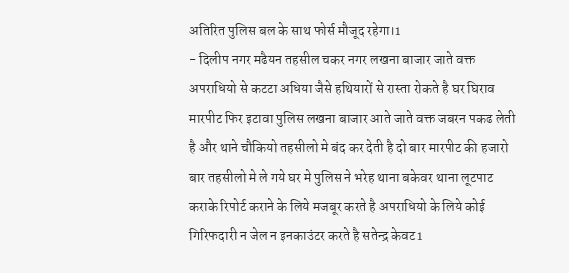अतिरित पुलिस बल के साथ फोर्स मौजूद रहेगा।1
- दिलीप नगर मढैयन तहसील चकर नगर लखना बाजार जाते वक्त अपराधियो से कटटा अधिया जैसे हथियारों से रास्ता रोकते है घर घिराव मारपीट फिर इटावा पुलिस लखना बाजार आते जाते वक्त जबरन पकढ लेती है और थाने चौकियो तहसीलो मे बंद कर देती है दो बार मारपीट की हजारो बार तहसीलो मे ले गये घर मे पुलिस ने भरेह थाना बकेवर थाना लूटपाट कराके रिपोर्ट कराने के लिये मजबूर करते है अपराधियो के लिये कोई गिरिफदारी न जेल न इनकाउंटर करते है सतेन्द्र केवट1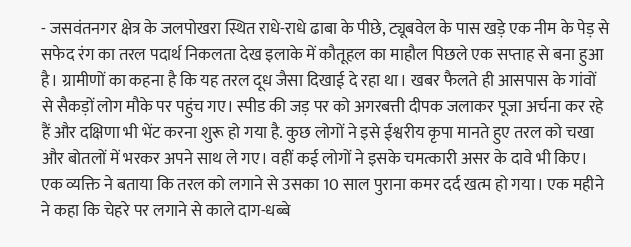- जसवंतनगर क्षेत्र के जलपोखरा स्थित राधे-राधे ढाबा के पीछे, ट्यूबवेल के पास खड़े एक नीम के पेड़ से सफेद रंग का तरल पदार्थ निकलता देख इलाके में कौतूहल का माहौल पिछले एक सप्ताह से बना हुआ है। ग्रामीणों का कहना है कि यह तरल दूध जैसा दिखाई दे रहा था। खबर फैलते ही आसपास के गांवों से सैकड़ों लोग मौके पर पहुंच गए। स्पीड की जड़ पर को अगरबत्ती दीपक जलाकर पूजा अर्चना कर रहे हैं और दक्षिणा भी भेंट करना शुरू हो गया है. कुछ लोगों ने इसे ईश्वरीय कृपा मानते हुए तरल को चखा और बोतलों में भरकर अपने साथ ले गए। वहीं कई लोगों ने इसके चमत्कारी असर के दावे भी किए। एक व्यक्ति ने बताया कि तरल को लगाने से उसका 10 साल पुराना कमर दर्द खत्म हो गया। एक महीने ने कहा कि चेहरे पर लगाने से काले दाग-धब्बे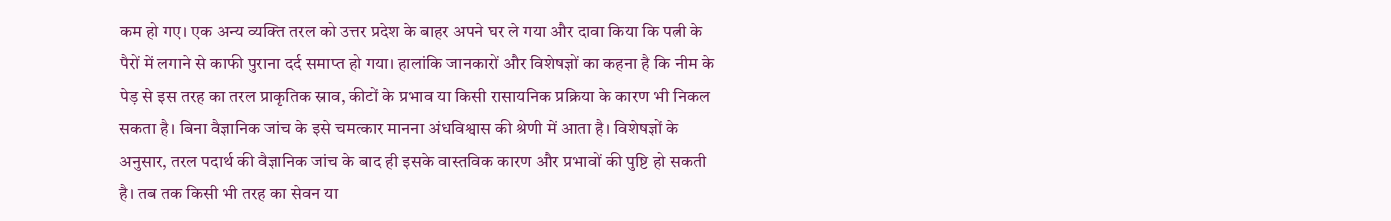कम हो गए। एक अन्य व्यक्ति तरल को उत्तर प्रदेश के बाहर अपने घर ले गया और दावा किया कि पत्नी के पैरों में लगाने से काफी पुराना दर्द समाप्त हो गया। हालांकि जानकारों और विशेषज्ञों का कहना है कि नीम के पेड़ से इस तरह का तरल प्राकृतिक स्राव, कीटों के प्रभाव या किसी रासायनिक प्रक्रिया के कारण भी निकल सकता है। बिना वैज्ञानिक जांच के इसे चमत्कार मानना अंधविश्वास की श्रेणी में आता है। विशेषज्ञों के अनुसार, तरल पदार्थ की वैज्ञानिक जांच के बाद ही इसके वास्तविक कारण और प्रभावों की पुष्टि हो सकती है। तब तक किसी भी तरह का सेवन या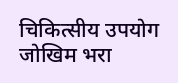चिकित्सीय उपयोग जोखिम भरा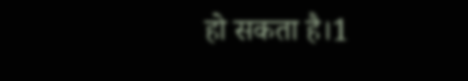हो सकता है।1